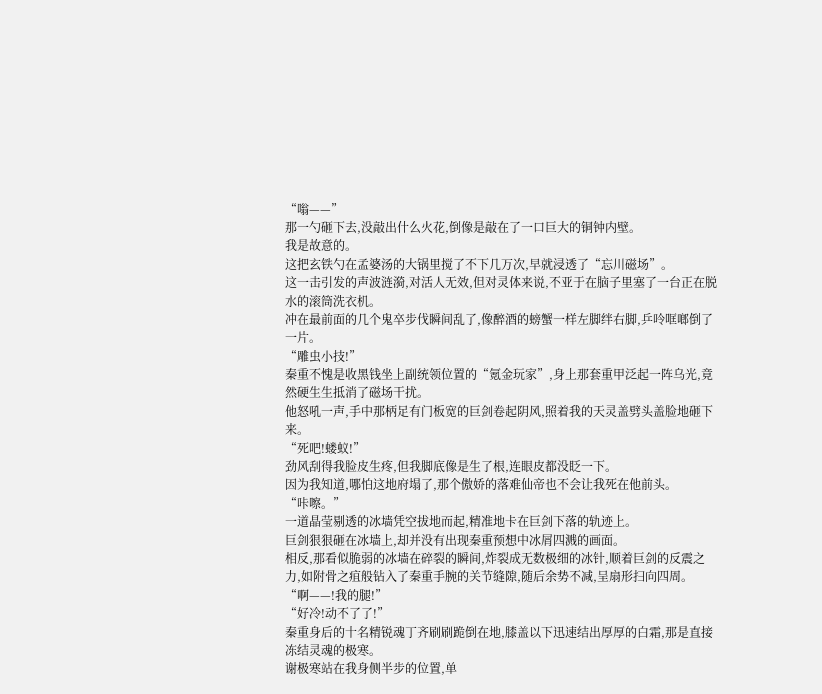“嗡——”
那一勺砸下去,没敲出什么火花,倒像是敲在了一口巨大的铜钟内壁。
我是故意的。
这把玄铁勺在孟婆汤的大锅里搅了不下几万次,早就浸透了“忘川磁场”。
这一击引发的声波涟漪,对活人无效,但对灵体来说,不亚于在脑子里塞了一台正在脱水的滚筒洗衣机。
冲在最前面的几个鬼卒步伐瞬间乱了,像醉酒的螃蟹一样左脚绊右脚,乒呤哐啷倒了一片。
“雕虫小技!”
秦重不愧是收黑钱坐上副统领位置的“氪金玩家”,身上那套重甲泛起一阵乌光,竟然硬生生抵消了磁场干扰。
他怒吼一声,手中那柄足有门板宽的巨剑卷起阴风,照着我的天灵盖劈头盖脸地砸下来。
“死吧!蝼蚁!”
劲风刮得我脸皮生疼,但我脚底像是生了根,连眼皮都没眨一下。
因为我知道,哪怕这地府塌了,那个傲娇的落难仙帝也不会让我死在他前头。
“咔嚓。”
一道晶莹剔透的冰墙凭空拔地而起,精准地卡在巨剑下落的轨迹上。
巨剑狠狠砸在冰墙上,却并没有出现秦重预想中冰屑四溅的画面。
相反,那看似脆弱的冰墙在碎裂的瞬间,炸裂成无数极细的冰针,顺着巨剑的反震之力,如附骨之疽般钻入了秦重手腕的关节缝隙,随后余势不减,呈扇形扫向四周。
“啊——!我的腿!”
“好冷!动不了了!”
秦重身后的十名精锐魂丁齐刷刷跪倒在地,膝盖以下迅速结出厚厚的白霜,那是直接冻结灵魂的极寒。
谢极寒站在我身侧半步的位置,单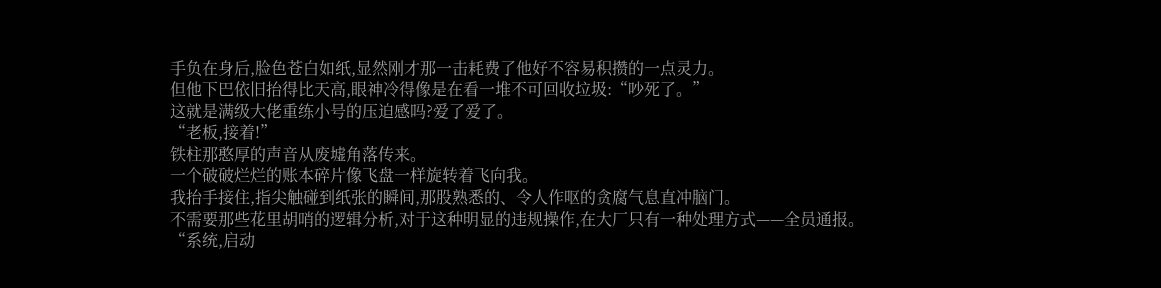手负在身后,脸色苍白如纸,显然刚才那一击耗费了他好不容易积攒的一点灵力。
但他下巴依旧抬得比天高,眼神冷得像是在看一堆不可回收垃圾:“吵死了。”
这就是满级大佬重练小号的压迫感吗?爱了爱了。
“老板,接着!”
铁柱那憨厚的声音从废墟角落传来。
一个破破烂烂的账本碎片像飞盘一样旋转着飞向我。
我抬手接住,指尖触碰到纸张的瞬间,那股熟悉的、令人作呕的贪腐气息直冲脑门。
不需要那些花里胡哨的逻辑分析,对于这种明显的违规操作,在大厂只有一种处理方式——全员通报。
“系统,启动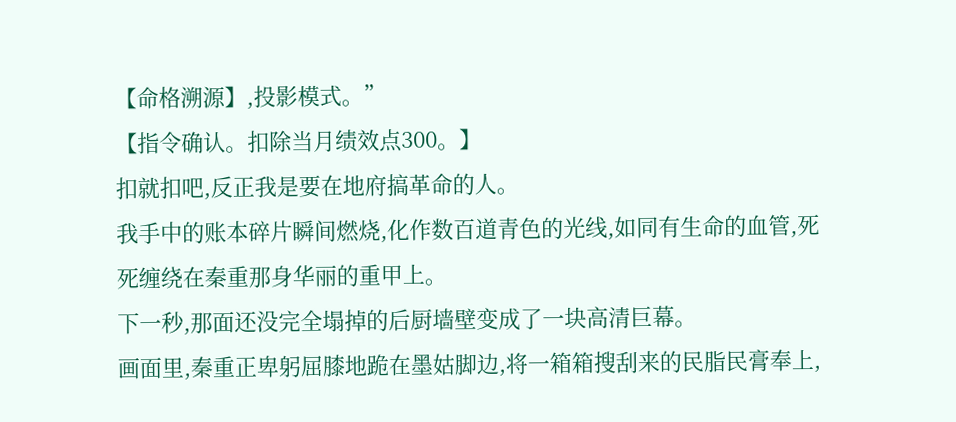【命格溯源】,投影模式。”
【指令确认。扣除当月绩效点300。】
扣就扣吧,反正我是要在地府搞革命的人。
我手中的账本碎片瞬间燃烧,化作数百道青色的光线,如同有生命的血管,死死缠绕在秦重那身华丽的重甲上。
下一秒,那面还没完全塌掉的后厨墙壁变成了一块高清巨幕。
画面里,秦重正卑躬屈膝地跪在墨姑脚边,将一箱箱搜刮来的民脂民膏奉上,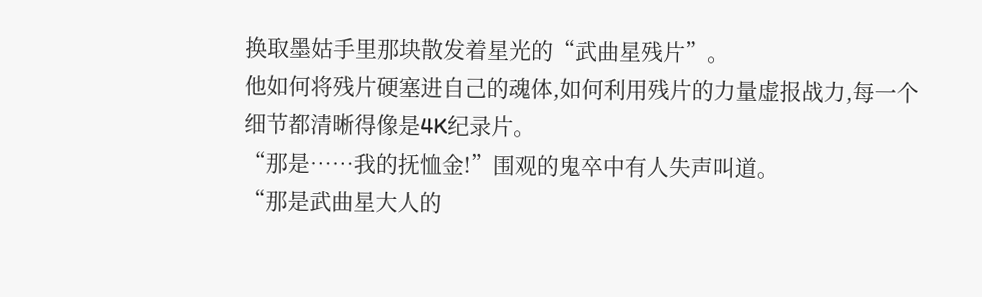换取墨姑手里那块散发着星光的“武曲星残片”。
他如何将残片硬塞进自己的魂体,如何利用残片的力量虚报战力,每一个细节都清晰得像是4K纪录片。
“那是……我的抚恤金!”围观的鬼卒中有人失声叫道。
“那是武曲星大人的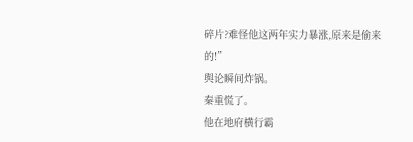碎片?难怪他这两年实力暴涨,原来是偷来的!”
舆论瞬间炸锅。
秦重慌了。
他在地府横行霸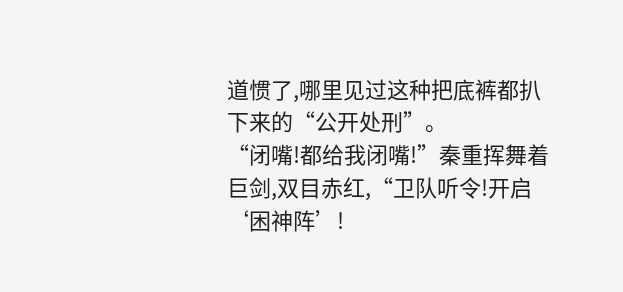道惯了,哪里见过这种把底裤都扒下来的“公开处刑”。
“闭嘴!都给我闭嘴!”秦重挥舞着巨剑,双目赤红,“卫队听令!开启‘困神阵’!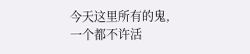今天这里所有的鬼,一个都不许活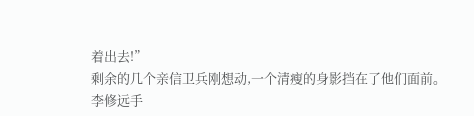着出去!”
剩余的几个亲信卫兵刚想动,一个清瘦的身影挡在了他们面前。
李修远手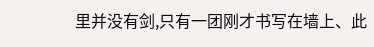里并没有剑,只有一团刚才书写在墙上、此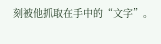刻被他抓取在手中的“文字”。